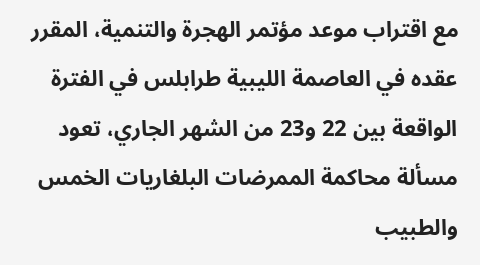مع اقتراب موعد مؤتمر الهجرة والتنمية، المقرر عقده في العاصمة الليبية طرابلس في الفترة الواقعة بين 22 و23 من الشهر الجاري، تعود مسألة محاكمة الممرضات البلغاريات الخمس والطبيب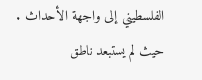الفلسطيني إلى واجهة الأحداث .
حيث لم يستبعد ناطق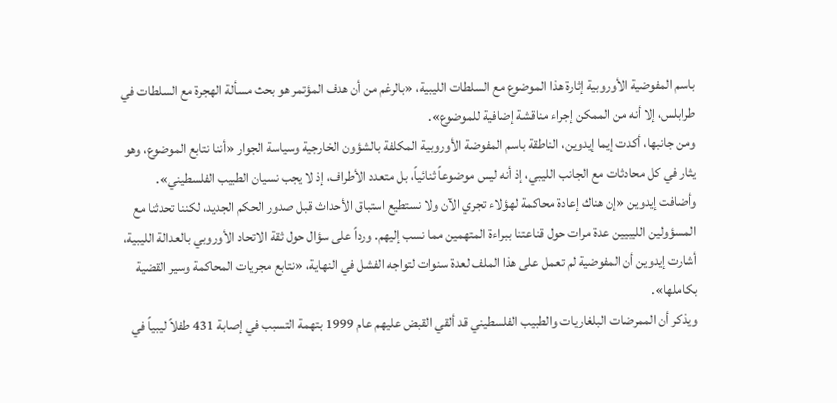باسم المفوضية الأوروبية إثارة هذا الموضوع مع السلطات الليبية، «بالرغم من أن هدف المؤتمر هو بحث مسألة الهجرة مع السلطات في طرابلس، إلا أنه من الممكن إجراء مناقشة إضافية للموضوع».
ومن جانبها، أكدت إيما إيدوين، الناطقة باسم المفوضة الأوروبية المكلفة بالشؤون الخارجية وسياسة الجوار «أننا نتابع الموضوع، وهو يثار في كل محادثات مع الجانب الليبي، إذ أنه ليس موضوعاً ثنائياً، بل متعدد الأطراف، إذ لا يجب نسيان الطبيب الفلسطيني».
وأضافت إيدوين «إن هناك إعادة محاكمة لهؤلاء تجري الآن ولا نستطيع استباق الأحداث قبل صدور الحكم الجديد، لكننا تحدثنا مع المسؤولين الليبيين عدة مرات حول قناعتنا ببراءة المتهمين مما نسب إليهم. ورداً على سؤال حول ثقة الاتحاد الأوروبي بالعدالة الليبية، أشارت إيدوين أن المفوضية لم تعمل على هذا الملف لعدة سنوات لتواجه الفشل في النهاية، «نتابع مجريات المحاكمة وسير القضية بكاملها».
ويذكر أن الممرضات البلغاريات والطبيب الفلسطيني قد ألقي القبض عليهم عام 1999 بتهمة التسبب في إصابة 431 طفلاً ليبياً في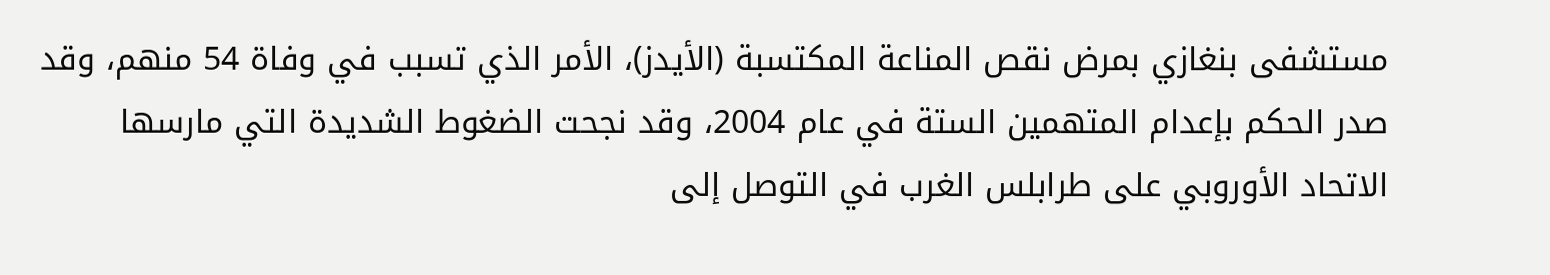مستشفى بنغازي بمرض نقص المناعة المكتسبة (الأيدز)، الأمر الذي تسبب في وفاة 54 منهم، وقد صدر الحكم بإعدام المتهمين الستة في عام 2004، وقد نجحت الضغوط الشديدة التي مارسها الاتحاد الأوروبي على طرابلس الغرب في التوصل إلى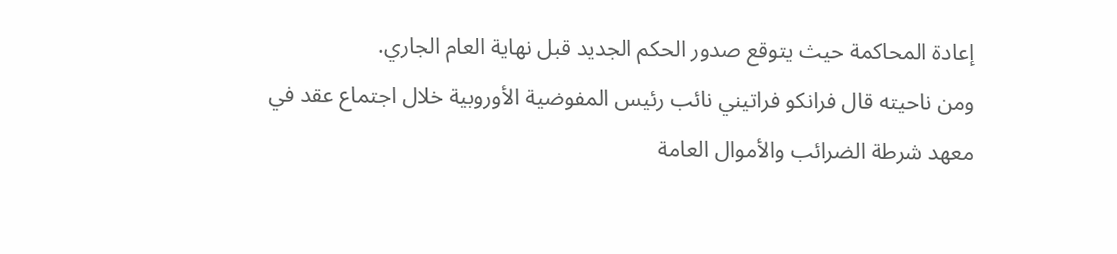إعادة المحاكمة حيث يتوقع صدور الحكم الجديد قبل نهاية العام الجاري.
ومن ناحيته قال فرانكو فراتيني نائب رئيس المفوضية الأوروبية خلال اجتماع عقد في معهد شرطة الضرائب والأموال العامة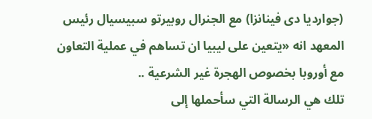(جوارديا دى فينانزا) مع الجنرال روبيرتو سبيسيال رئيس المعهد انه «يتعين على ليبيا ان تساهم في عملية التعاون مع أوروبا بخصوص الهجرة غير الشرعية ..
تلك هي الرسالة التي سأحملها إلى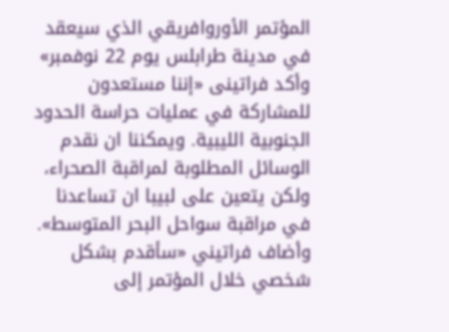المؤتمر الأوروافريقي الذي سيعقد في مدينة طرابلس يوم 22 نوفمبر» وأكد فراتينى «إننا مستعدون للمشاركة في عمليات حراسة الحدود الجنوبية الليبية. ويمكننا ان نقدم الوسائل المطلوبة لمراقبة الصحراء، ولكن يتعين على لبيبا ان تساعدنا في مراقبة سواحل البحر المتوسط».
وأضاف فراتيني «سأقدم بشكل شخصي خلال المؤتمر إلى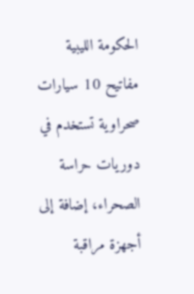الحكومة الليبية مفاتيح 10 سيارات صحراوية تستخدم في دوريات حراسة الصحراء، إضافة إلى أجهزة مراقبة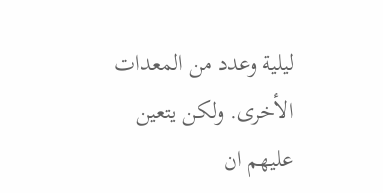ليلية وعدد من المعدات الأخرى. ولكن يتعين عليهم ان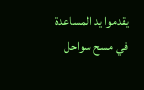يقدموا يد المساعدة في مسح سواحل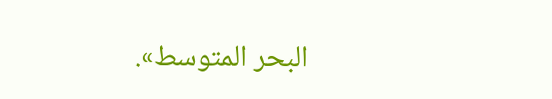البحر المتوسط».